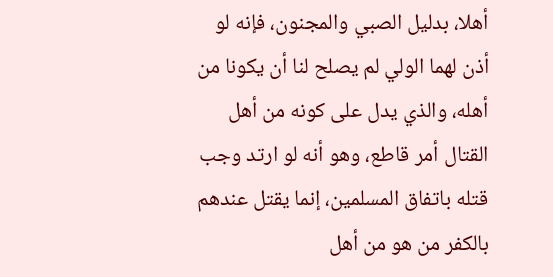أهلا، بدليل الصبي والمجنون، فإنه لو أذن لهما الولي لم يصلح لنا أن يكونا من أهله، والذي يدل على كونه من أهل القتال أمر قاطع، وهو أنه لو ارتد وجب قتله باتفاق المسلمين، إنما يقتل عندهم بالكفر من هو من أهل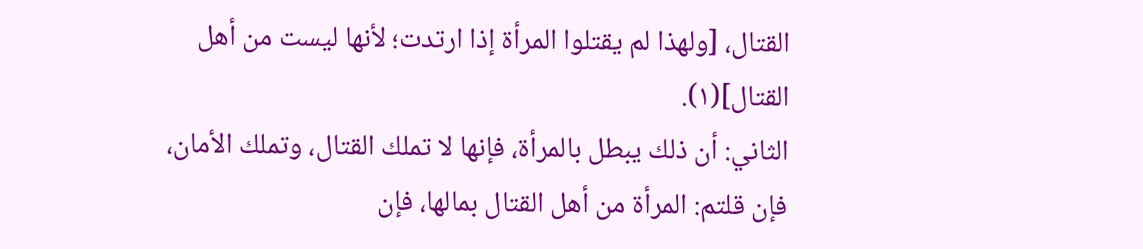القتال، [ولهذا لم يقتلوا المرأة إذا ارتدت؛ لأنها ليست من أهل القتال](١).
الثاني: أن ذلك يبطل بالمرأة، فإنها لا تملك القتال، وتملك الأمان، فإن قلتم: المرأة من أهل القتال بمالها، فإن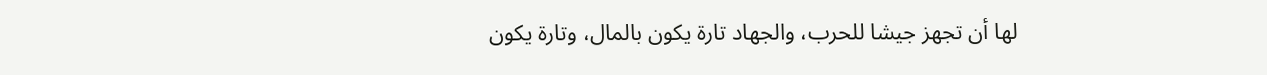لها أن تجهز جيشا للحرب، والجهاد تارة يكون بالمال، وتارة يكون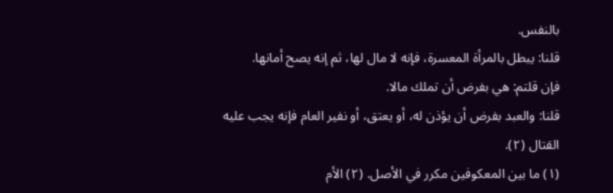بالنفس.
قلنا: يبطل بالمرأة المعسرة، فإنه لا مال لها، ثم إنه يصح أمانها.
فإن قلتم: هي بفرض أن تملك مالا.
قلنا: والعبد بفرض أن يؤذن له، أو يعتق، أو نفير العام فإنه يجب عليه القتال (٢).
(١) ما بين المعكوفين مكرر في الأصل. (٢) الأم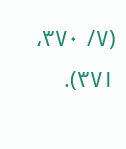(٧/ ٣٧٠، ٣٧١).